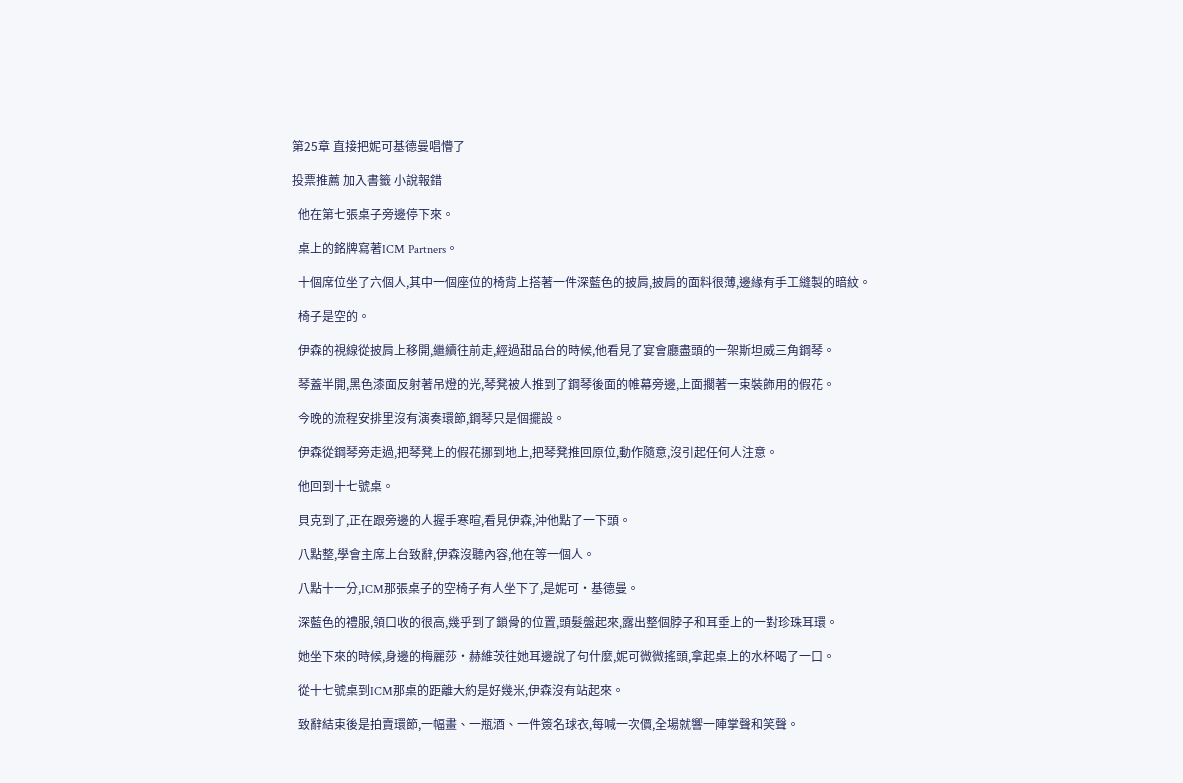第25章 直接把妮可基德曼唱懵了

投票推薦 加入書籤 小說報錯

  他在第七張桌子旁邊停下來。

  桌上的銘牌寫著ICM Partners。

  十個席位坐了六個人,其中一個座位的椅背上搭著一件深藍色的披肩,披肩的面料很薄,邊緣有手工縫製的暗紋。

  椅子是空的。

  伊森的視線從披肩上移開,繼續往前走,經過甜品台的時候,他看見了宴會廳盡頭的一架斯坦威三角鋼琴。

  琴蓋半開,黑色漆面反射著吊燈的光,琴凳被人推到了鋼琴後面的帷幕旁邊,上面擱著一束裝飾用的假花。

  今晚的流程安排里沒有演奏環節,鋼琴只是個擺設。

  伊森從鋼琴旁走過,把琴凳上的假花挪到地上,把琴凳推回原位,動作隨意,沒引起任何人注意。

  他回到十七號桌。

  貝克到了,正在跟旁邊的人握手寒暄,看見伊森,沖他點了一下頭。

  八點整,學會主席上台致辭,伊森沒聽內容,他在等一個人。

  八點十一分,ICM那張桌子的空椅子有人坐下了,是妮可·基德曼。

  深藍色的禮服,領口收的很高,幾乎到了鎖骨的位置,頭髮盤起來,露出整個脖子和耳垂上的一對珍珠耳環。

  她坐下來的時候,身邊的梅麗莎·赫維茨往她耳邊說了句什麼,妮可微微搖頭,拿起桌上的水杯喝了一口。

  從十七號桌到ICM那桌的距離大約是好幾米,伊森沒有站起來。

  致辭結束後是拍賣環節,一幅畫、一瓶酒、一件簽名球衣,每喊一次價,全場就響一陣掌聲和笑聲。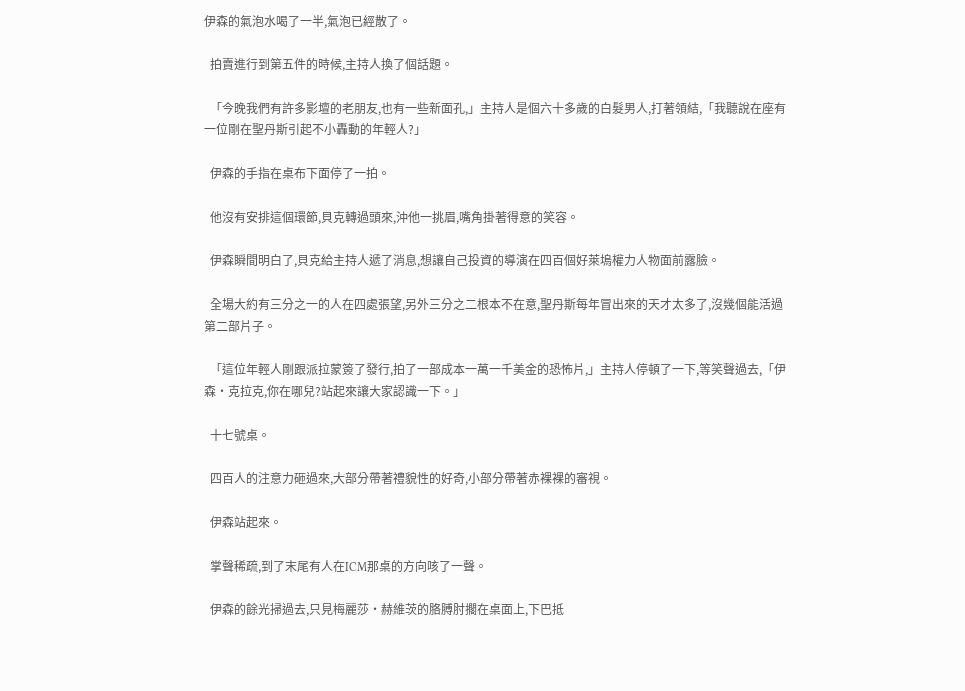伊森的氣泡水喝了一半,氣泡已經散了。

  拍賣進行到第五件的時候,主持人換了個話題。

  「今晚我們有許多影壇的老朋友,也有一些新面孔,」主持人是個六十多歲的白髮男人,打著領結,「我聽說在座有一位剛在聖丹斯引起不小轟動的年輕人?」

  伊森的手指在桌布下面停了一拍。

  他沒有安排這個環節,貝克轉過頭來,沖他一挑眉,嘴角掛著得意的笑容。

  伊森瞬間明白了,貝克給主持人遞了消息,想讓自己投資的導演在四百個好萊塢權力人物面前露臉。

  全場大約有三分之一的人在四處張望,另外三分之二根本不在意,聖丹斯每年冒出來的天才太多了,沒幾個能活過第二部片子。

  「這位年輕人剛跟派拉蒙簽了發行,拍了一部成本一萬一千美金的恐怖片,」主持人停頓了一下,等笑聲過去,「伊森·克拉克,你在哪兒?站起來讓大家認識一下。」

  十七號桌。

  四百人的注意力砸過來,大部分帶著禮貌性的好奇,小部分帶著赤裸裸的審視。

  伊森站起來。

  掌聲稀疏,到了末尾有人在ICM那桌的方向咳了一聲。

  伊森的餘光掃過去,只見梅麗莎·赫維茨的胳膊肘擱在桌面上,下巴抵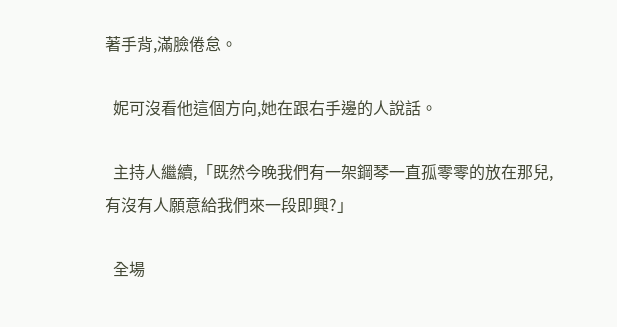著手背,滿臉倦怠。

  妮可沒看他這個方向,她在跟右手邊的人說話。

  主持人繼續,「既然今晚我們有一架鋼琴一直孤零零的放在那兒,有沒有人願意給我們來一段即興?」

  全場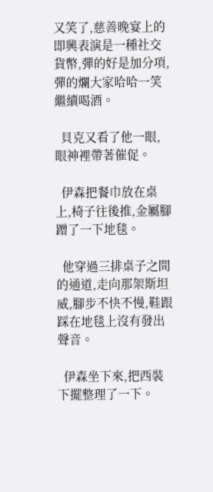又笑了,慈善晚宴上的即興表演是一種社交貨幣,彈的好是加分項,彈的爛大家哈哈一笑繼續喝酒。

  貝克又看了他一眼,眼神裡帶著催促。

  伊森把餐巾放在桌上,椅子往後推,金屬腳蹭了一下地毯。

  他穿過三排桌子之間的通道,走向那架斯坦威,腳步不快不慢,鞋跟踩在地毯上沒有發出聲音。

  伊森坐下來,把西裝下擺整理了一下。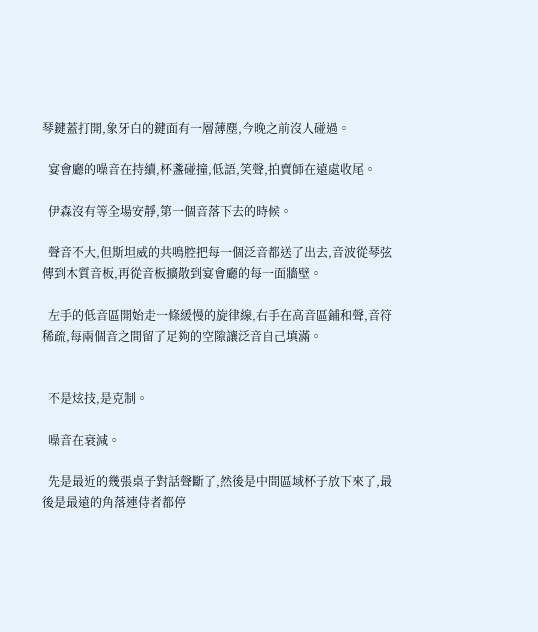琴鍵蓋打開,象牙白的鍵面有一層薄塵,今晚之前沒人碰過。

  宴會廳的噪音在持續,杯盞碰撞,低語,笑聲,拍賣師在遠處收尾。

  伊森沒有等全場安靜,第一個音落下去的時候。

  聲音不大,但斯坦威的共鳴腔把每一個泛音都送了出去,音波從琴弦傳到木質音板,再從音板擴散到宴會廳的每一面牆壁。

  左手的低音區開始走一條緩慢的旋律線,右手在高音區鋪和聲,音符稀疏,每兩個音之間留了足夠的空隙讓泛音自己填滿。


  不是炫技,是克制。

  噪音在衰減。

  先是最近的幾張桌子對話聲斷了,然後是中間區域杯子放下來了,最後是最遠的角落連侍者都停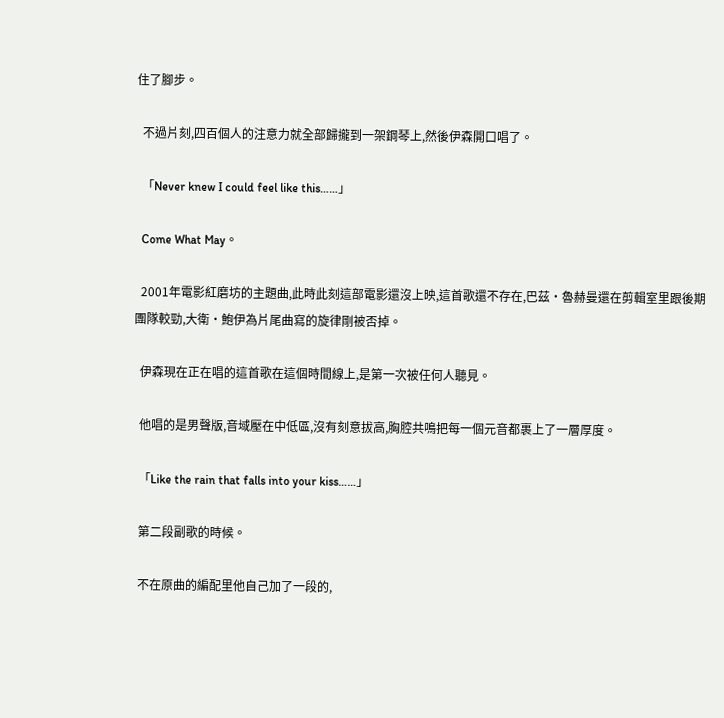住了腳步。

  不過片刻,四百個人的注意力就全部歸攏到一架鋼琴上,然後伊森開口唱了。

  「Never knew I could feel like this……」

  Come What May。

  2001年電影紅磨坊的主題曲,此時此刻這部電影還沒上映,這首歌還不存在,巴茲·魯赫曼還在剪輯室里跟後期團隊較勁,大衛·鮑伊為片尾曲寫的旋律剛被否掉。

  伊森現在正在唱的這首歌在這個時間線上,是第一次被任何人聽見。

  他唱的是男聲版,音域壓在中低區,沒有刻意拔高,胸腔共鳴把每一個元音都裹上了一層厚度。

  「Like the rain that falls into your kiss……」

  第二段副歌的時候。

  不在原曲的編配里他自己加了一段的,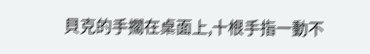貝克的手擱在桌面上,十根手指一動不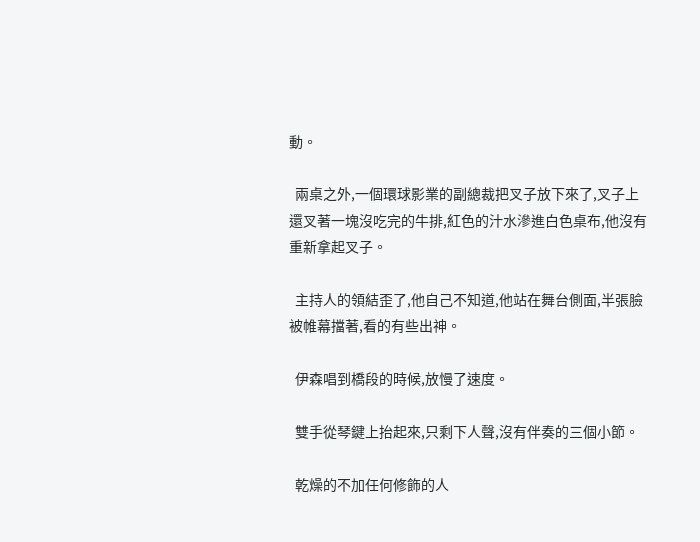動。

  兩桌之外,一個環球影業的副總裁把叉子放下來了,叉子上還叉著一塊沒吃完的牛排,紅色的汁水滲進白色桌布,他沒有重新拿起叉子。

  主持人的領結歪了,他自己不知道,他站在舞台側面,半張臉被帷幕擋著,看的有些出神。

  伊森唱到橋段的時候,放慢了速度。

  雙手從琴鍵上抬起來,只剩下人聲,沒有伴奏的三個小節。

  乾燥的不加任何修飾的人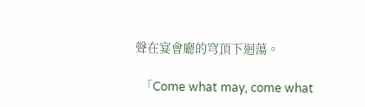聲在宴會廳的穹頂下迴蕩。

  「Come what may, come what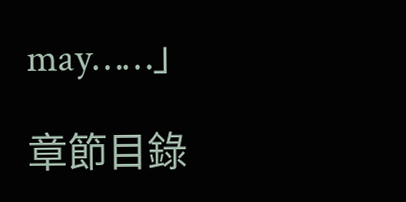may……」

章節目錄